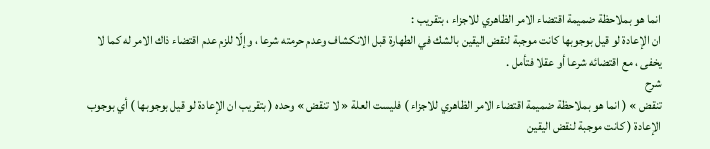انما هو بملاحظة ضميمة اقتضاء الامر الظاهري للاجزاء ، بتقريب :
ان الإعادة لو قيل بوجوبها كانت موجبة لنقض اليقين بالشك في الطهارة قبل الانكشاف وعدم حرمته شرعا ، وإلّا للزم عدم اقتضاء ذاك الامر له كما لا يخفى ، مع اقتضائه شرعا أو عقلا فتأمل .
شرح
تنقض » ( انما هو بملاحظة ضميمة اقتضاء الامر الظاهري للاجزاء ) فليست العلة « لا تنقض » وحده ( بتقريب ان الإعادة لو قيل بوجوبها ) أي بوجوب الإعادة ( كانت موجبة لنقض اليقين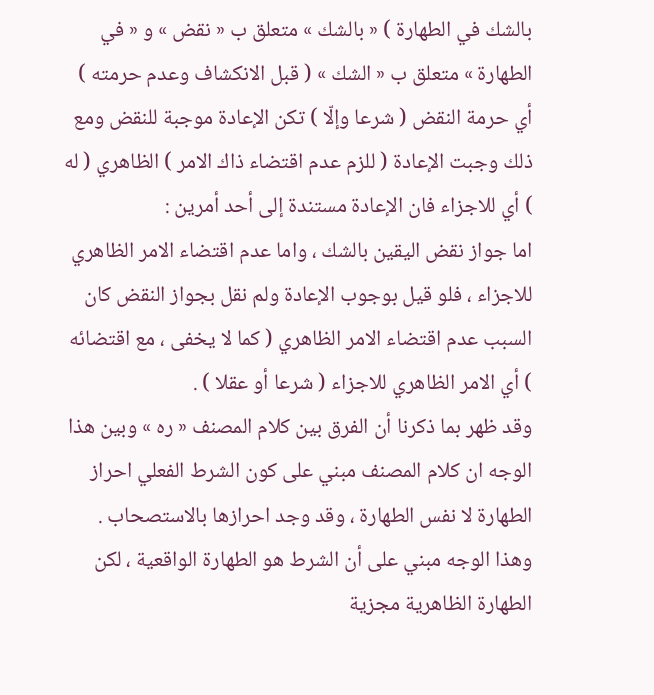بالشك في الطهارة ) « بالشك » متعلق ب « نقض » و « في الطهارة » متعلق ب « الشك » ( قبل الانكشاف وعدم حرمته ) أي حرمة النقض ( شرعا وإلّا ) تكن الإعادة موجبة للنقض ومع ذلك وجبت الإعادة ( للزم عدم اقتضاء ذاك الامر ) الظاهري ( له ) أي للاجزاء فان الإعادة مستندة إلى أحد أمرين :
اما جواز نقض اليقين بالشك ، واما عدم اقتضاء الامر الظاهري للاجزاء ، فلو قيل بوجوب الإعادة ولم نقل بجواز النقض كان السبب عدم اقتضاء الامر الظاهري ( كما لا يخفى ، مع اقتضائه ) أي الامر الظاهري للاجزاء ( شرعا أو عقلا ) .
وقد ظهر بما ذكرنا أن الفرق بين كلام المصنف « ره » وبين هذا الوجه ان كلام المصنف مبني على كون الشرط الفعلي احراز الطهارة لا نفس الطهارة ، وقد وجد احرازها بالاستصحاب . وهذا الوجه مبني على أن الشرط هو الطهارة الواقعية ، لكن الطهارة الظاهرية مجزية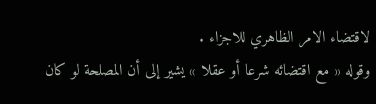لاقتضاء الامر الظاهري للاجزاء .
وقوله « مع اقتضائه شرعا أو عقلا » يشير إلى أن المصلحة لو كان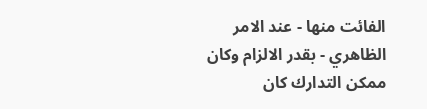الفائت منها - عند الامر الظاهري - بقدر الالزام وكان ممكن التدارك كان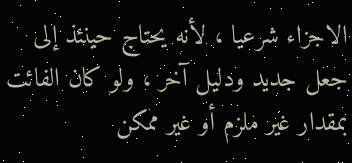الاجزاء شرعيا ، لأنه يحتاج حينئذ إلى جعل جديد ودليل آخر ، ولو كان الفائت بمقدار غير ملزم أو غير ممكن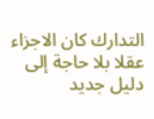التدارك كان الاجزاء عقلا بلا حاجة إلى دليل جديد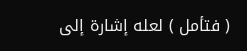( فتأمل ) لعله إشارة إلى